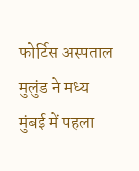फोर्टिस अस्पताल मुलुंड ने मध्य मुंबई में पहला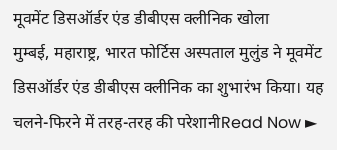मूवमेंट डिसऑर्डर एंड डीबीएस क्लीनिक खोला
मुम्बई, महाराष्ट्र, भारत फोर्टिस अस्पताल मुलुंड ने मूवमेंट डिसऑर्डर एंड डीबीएस क्लीनिक का शुभारंभ किया। यह चलने-फिरने में तरह-तरह की परेशानीRead Now ►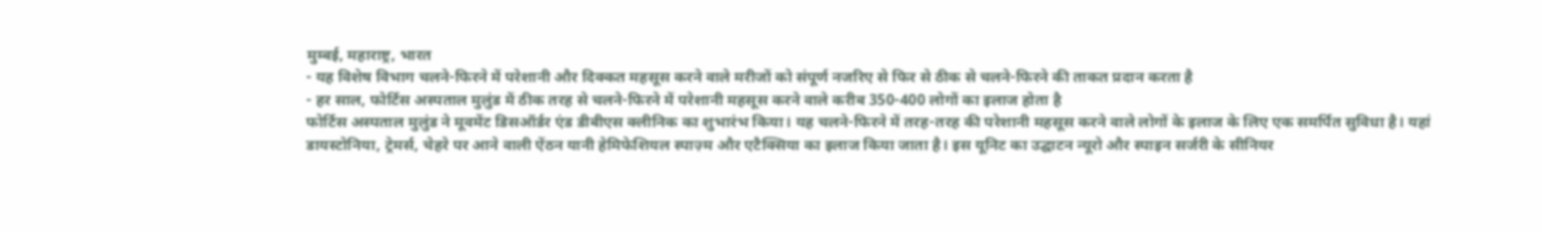मुम्बई, महाराष्ट्र, भारत
- यह विशेष विभाग चलने-फिरने में परेशानी और दिक्कत महसूस करने वाले मरीजों को संपूर्ण नजरिए से फिर से ठीक से चलने-फिरने की ताकत प्रदान करता है
- हर साल, फोर्टिस अस्पताल मुलुंड में ठीक तरह से चलने-फिरने में परेशानी महसूस करने वाले करीब 350-400 लोगों का इलाज होता है
फोर्टिस अस्पताल मुलुंड ने मूवमेंट डिसऑर्डर एंड डीबीएस क्लीनिक का शुभारंभ किया। यह चलने-फिरने में तरह-तरह की परेशानी महसूस करने वाले लोगों के इलाज के लिए एक समर्पित सुविधा है। यहां डायस्टोनिया, ट्रेमर्स, चेहरे पर आने वाली ऐंठन यानी हेमिफेशियल स्पाज़्म और एटैक्सिया का इलाज किया जाता है। इस यूनिट का उद्घाटन न्यूरो और स्पाइन सर्जरी के सीनियर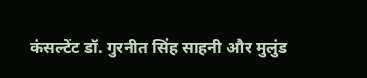कंसल्टेंट डॉ. गुरनीत सिंह साहनी और मुलुंड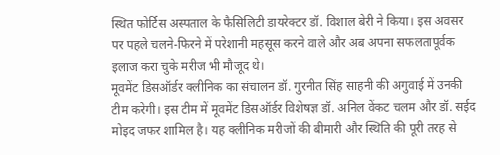स्थित फोर्टिस अस्पताल के फैसिलिटी डायरेक्टर डॉ. विशाल बेरी ने किया। इस अवसर पर पहले चलने-फिरने में परेशानी महसूस करने वाले और अब अपना सफलतापूर्वक इलाज करा चुके मरीज भी मौजूद थे।
मूवमेंट डिसऑर्डर क्लीनिक का संचालन डॉ. गुरनीत सिंह साहनी की अगुवाई में उनकी टीम करेगी। इस टीम में मूवमेंट डिसऑर्डर विशेषज्ञ डॉ. अनिल वेंकट चलम और डॉ. सईद मोइद जफर शामिल है। यह क्लीनिक मरीजों की बीमारी और स्थिति की पूरी तरह से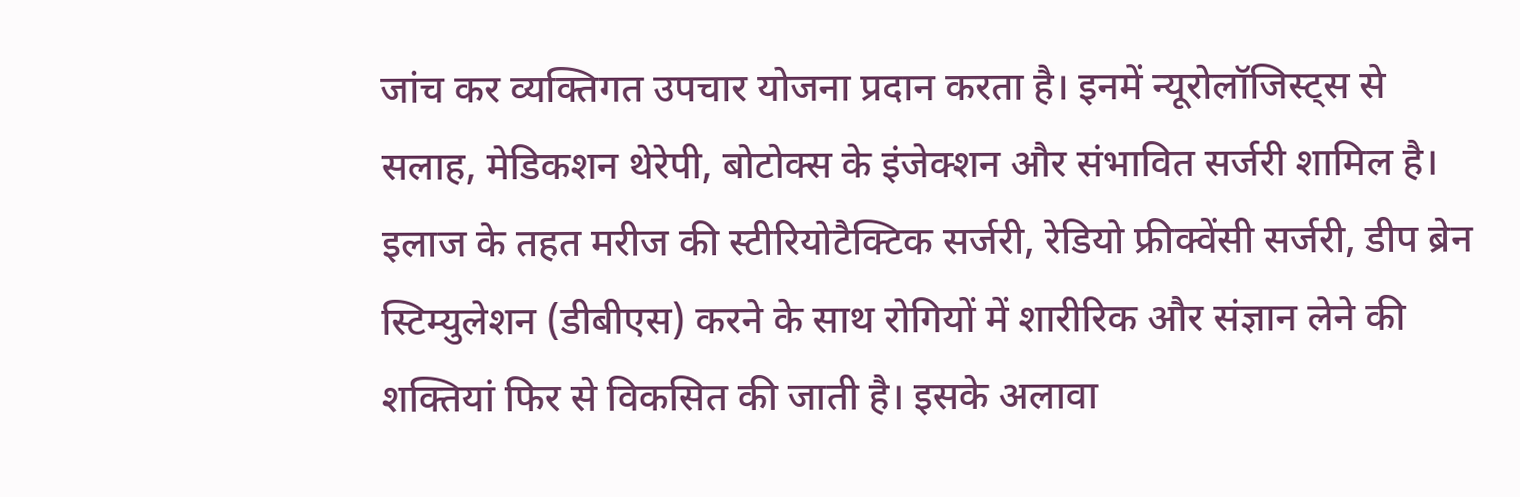जांच कर व्यक्तिगत उपचार योजना प्रदान करता है। इनमें न्यूरोलॉजिस्ट्स से सलाह, मेडिकशन थेरेपी, बोटोक्स के इंजेक्शन और संभावित सर्जरी शामिल है। इलाज के तहत मरीज की स्टीरियोटैक्टिक सर्जरी, रेडियो फ्रीक्वेंसी सर्जरी, डीप ब्रेन स्टिम्युलेशन (डीबीएस) करने के साथ रोगियों में शारीरिक और संज्ञान लेने की शक्तियां फिर से विकसित की जाती है। इसके अलावा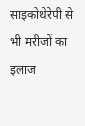साइकोथेरेपी से भी मरीजों का इलाज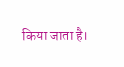किया जाता है।